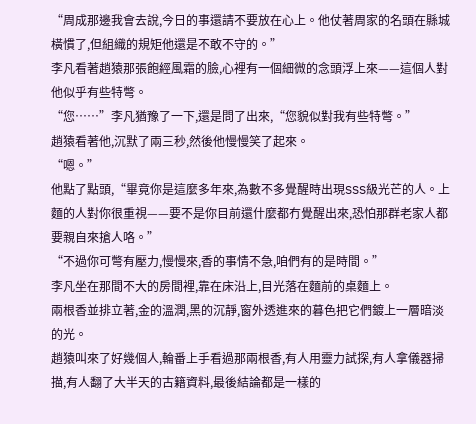“周成那邊我會去說,今日的事還請不要放在心上。他仗著周家的名頭在縣城橫慣了,但組織的規矩他還是不敢不守的。”
李凡看著趙猿那張飽經風霜的臉,心裡有一個細微的念頭浮上來——這個人對他似乎有些特彆。
“您……”李凡猶豫了一下,還是問了出來,“您貌似對我有些特彆。”
趙猿看著他,沉默了兩三秒,然後他慢慢笑了起來。
“嗯。”
他點了點頭,“畢竟你是這麼多年來,為數不多覺醒時出現SSS級光芒的人。上麵的人對你很重視——要不是你目前還什麼都冇覺醒出來,恐怕那群老家人都要親自來搶人咯。”
“不過你可彆有壓力,慢慢來,香的事情不急,咱們有的是時間。”
李凡坐在那間不大的房間裡,靠在床沿上,目光落在麵前的桌麵上。
兩根香並排立著,金的溫潤,黑的沉靜,窗外透進來的暮色把它們鍍上一層暗淡的光。
趙猿叫來了好幾個人,輪番上手看過那兩根香,有人用靈力試探,有人拿儀器掃描,有人翻了大半天的古籍資料,最後結論都是一樣的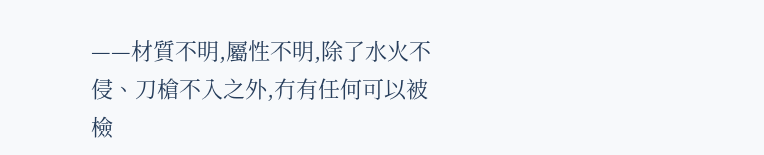——材質不明,屬性不明,除了水火不侵、刀槍不入之外,冇有任何可以被檢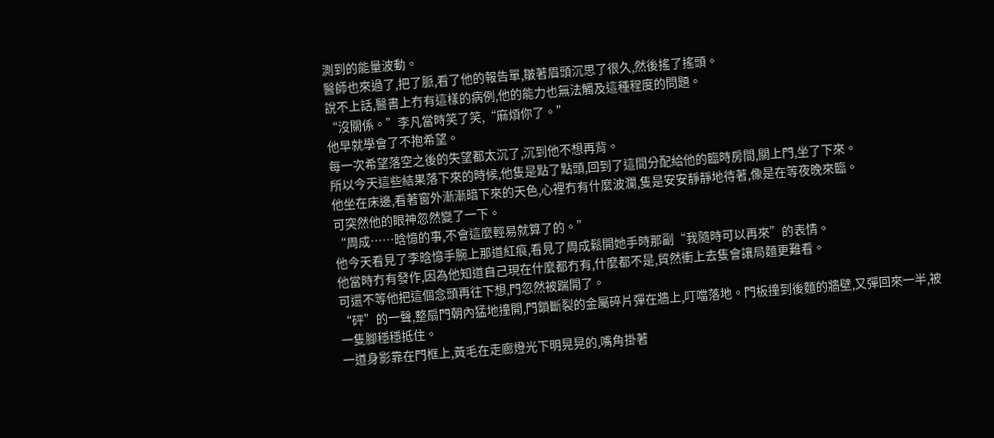測到的能量波動。
醫師也來過了,把了脈,看了他的報告單,皺著眉頭沉思了很久,然後搖了搖頭。
說不上話,醫書上冇有這樣的病例,他的能力也無法觸及這種程度的問題。
“沒關係。”李凡當時笑了笑,“麻煩你了。”
他早就學會了不抱希望。
每一次希望落空之後的失望都太沉了,沉到他不想再背。
所以今天這些結果落下來的時候,他隻是點了點頭,回到了這間分配給他的臨時房間,關上門,坐了下來。
他坐在床邊,看著窗外漸漸暗下來的天色,心裡冇有什麼波瀾,隻是安安靜靜地待著,像是在等夜晚來臨。
可突然他的眼神忽然變了一下。
“周成……晗憶的事,不會這麼輕易就算了的。”
他今天看見了李晗憶手腕上那道紅痕,看見了周成鬆開她手時那副“我隨時可以再來”的表情。
他當時冇有發作,因為他知道自己現在什麼都冇有,什麼都不是,貿然衝上去隻會讓局麵更難看。
可還不等他把這個念頭再往下想,門忽然被踹開了。
“砰”的一聲,整扇門朝內猛地撞開,門鎖斷裂的金屬碎片彈在牆上,叮噹落地。門板撞到後麵的牆壁,又彈回來一半,被一隻腳穩穩抵住。
一道身影靠在門框上,黃毛在走廊燈光下明晃晃的,嘴角掛著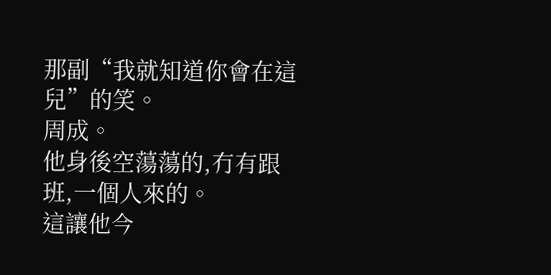那副“我就知道你會在這兒”的笑。
周成。
他身後空蕩蕩的,冇有跟班,一個人來的。
這讓他今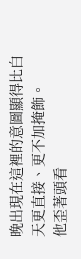晚出現在這裡的意圖顯得比白天更直接、更不加掩飾。
他歪著頭看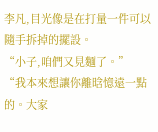李凡,目光像是在打量一件可以隨手拆掉的擺設。
“小子,咱們又見麵了。”
“我本來想讓你離晗憶遠一點的。大家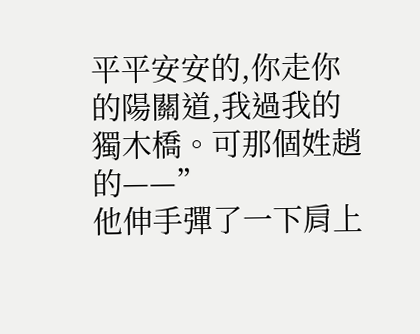平平安安的,你走你的陽關道,我過我的獨木橋。可那個姓趙的——”
他伸手彈了一下肩上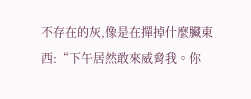不存在的灰,像是在撣掉什麼臟東西:“下午居然敢來威脅我。你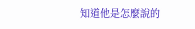知道他是怎麼說的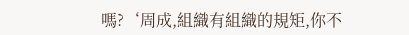嗎?‘周成,組織有組織的規矩,你不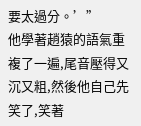要太過分。’”
他學著趙猿的語氣重複了一遍,尾音壓得又沉又粗,然後他自己先笑了,笑著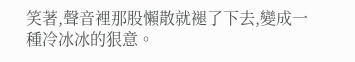笑著,聲音裡那股懶散就褪了下去,變成一種冷冰冰的狠意。